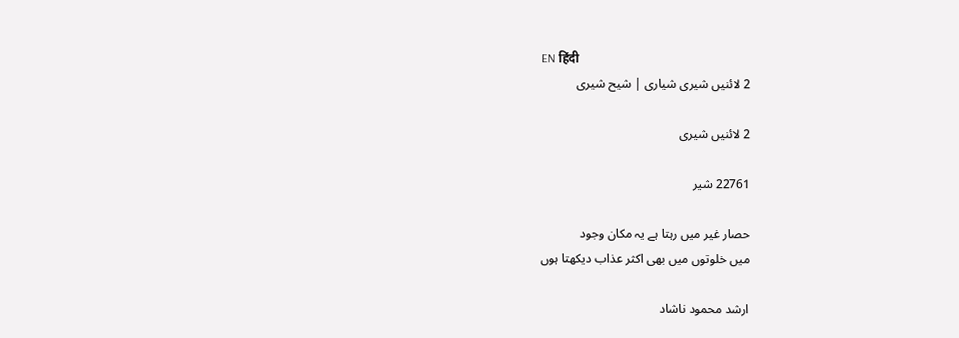EN हिंदी
2 لائنیں شیری شیاری | شیح شیری

2 لائنیں شیری

22761 شیر

حصار غیر میں رہتا ہے یہ مکان وجود
میں خلوتوں میں بھی اکثر عذاب دیکھتا ہوں

ارشد محمود ناشاد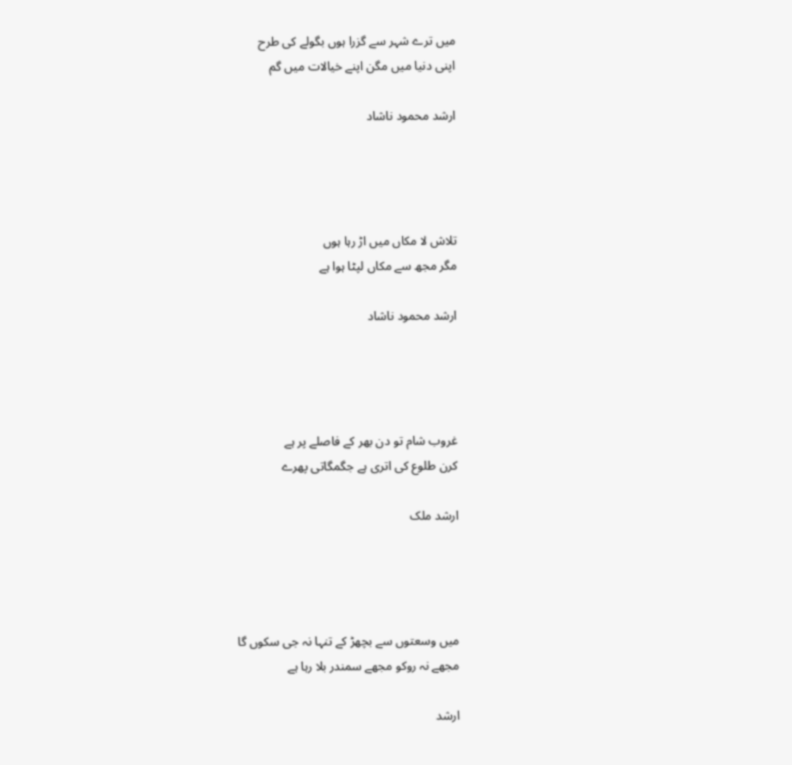میں ترے شہر سے گزرا ہوں بگولے کی طرح
اپنی دنیا میں مگن اپنے خیالات میں گم

ارشد محمود ناشاد




تلاش لا مکاں میں اڑ رہا ہوں
مگر مجھ سے مکاں لپٹا ہوا ہے

ارشد محمود ناشاد




غروب شام تو دن بھر کے فاصلے پر ہے
کرن طلوع کی اتری ہے جگمگاتی پھرے

ارشد ملک




میں وسعتوں سے بچھڑ کے تنہا نہ جی سکوں گا
مجھے نہ روکو مجھے سمندر بلا رہا ہے

ارشد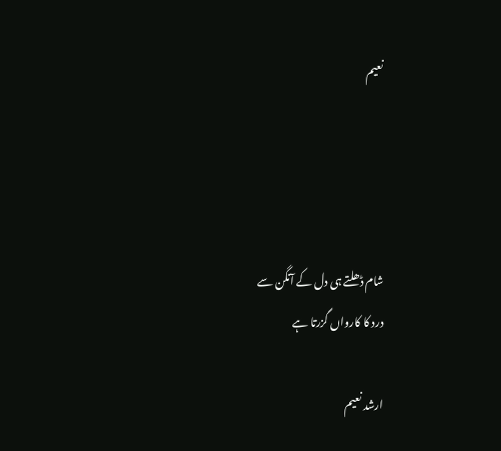نعیم




شام ڈھلتے ہی دل کے آنگن سے
درد کا کارواں گزرتا ہے

ارشد نعیم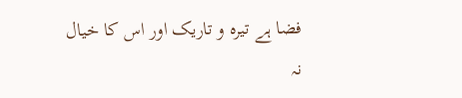فضا ہے تیرہ و تاریک اور اس کا خیال
نہ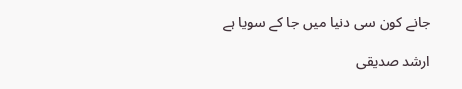جانے کون سی دنیا میں جا کے سویا ہے

ارشد صدیقی